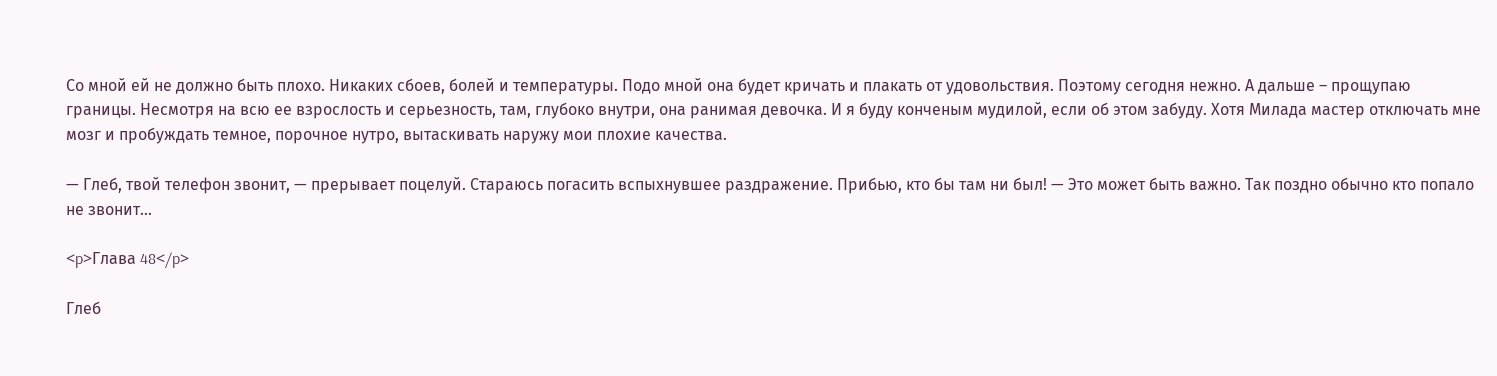Со мной ей не должно быть плохо. Никаких сбоев, болей и температуры. Подо мной она будет кричать и плакать от удовольствия. Поэтому сегодня нежно. А дальше – прощупаю границы. Несмотря на всю ее взрослость и серьезность, там, глубоко внутри, она ранимая девочка. И я буду конченым мудилой, если об этом забуду. Хотя Милада мастер отключать мне мозг и пробуждать темное, порочное нутро, вытаскивать наружу мои плохие качества.

— Глеб, твой телефон звонит, — прерывает поцелуй. Стараюсь погасить вспыхнувшее раздражение. Прибью, кто бы там ни был! — Это может быть важно. Так поздно обычно кто попало не звонит…

<p>Глава 48</p>

Глеб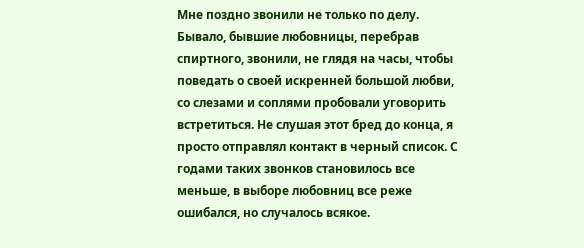Мне поздно звонили не только по делу. Бывало, бывшие любовницы, перебрав спиртного, звонили, не глядя на часы, чтобы поведать о своей искренней большой любви, со слезами и соплями пробовали уговорить встретиться. Не слушая этот бред до конца, я просто отправлял контакт в черный список. С годами таких звонков становилось все меньше, в выборе любовниц все реже ошибался, но случалось всякое.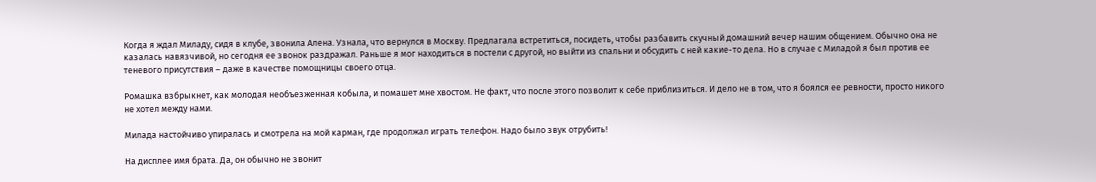Когда я ждал Миладу, сидя в клубе, звонила Алена. Узнала, что вернулся в Москву. Предлагала встретиться, посидеть, чтобы разбавить скучный домашний вечер нашим общением. Обычно она не казалась навязчивой, но сегодня ее звонок раздражал. Раньше я мог находиться в постели с другой, но выйти из спальни и обсудить с ней какие-то дела. Но в случае с Миладой я был против ее теневого присутствия – даже в качестве помощницы своего отца.

Ромашка взбрыкнет, как молодая необъезженная кобыла, и помашет мне хвостом. Не факт, что после этого позволит к себе приблизиться. И дело не в том, что я боялся ее ревности, просто никого не хотел между нами.

Милада настойчиво упиралась и смотрела на мой карман, где продолжал играть телефон. Надо было звук отрубить!

На дисплее имя брата. Да, он обычно не звонит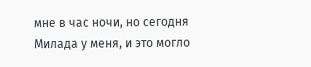мне в час ночи, но сегодня Милада у меня, и это могло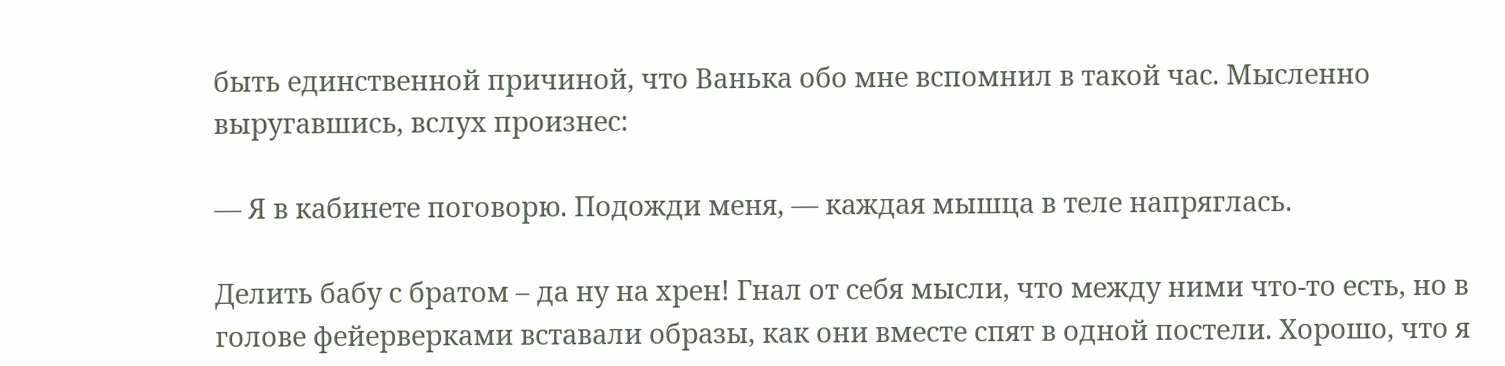быть единственной причиной, что Ванька обо мне вспомнил в такой час. Мысленно выругавшись, вслух произнес:

— Я в кабинете поговорю. Подожди меня, — каждая мышца в теле напряглась.

Делить бабу с братом – да ну на хрен! Гнал от себя мысли, что между ними что-то есть, но в голове фейерверками вставали образы, как они вместе спят в одной постели. Хорошо, что я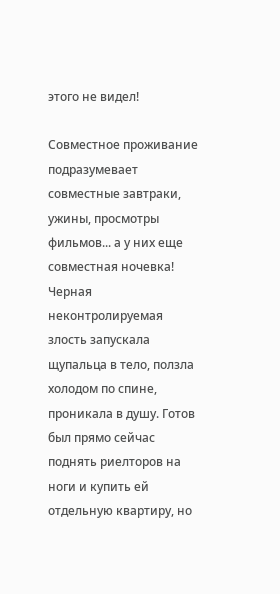этого не видел!

Совместное проживание подразумевает совместные завтраки, ужины, просмотры фильмов... а у них еще совместная ночевка! Черная неконтролируемая злость запускала щупальца в тело, ползла холодом по спине, проникала в душу. Готов был прямо сейчас поднять риелторов на ноги и купить ей отдельную квартиру, но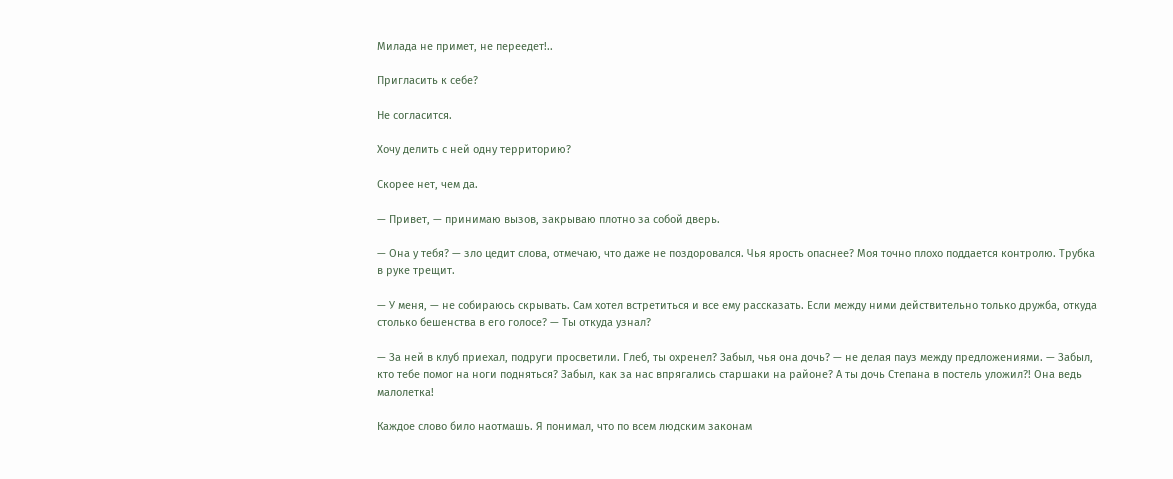Милада не примет, не переедет!..

Пригласить к себе?

Не согласится.

Хочу делить с ней одну территорию?

Скорее нет, чем да.

— Привет, — принимаю вызов, закрываю плотно за собой дверь.

— Она у тебя? — зло цедит слова, отмечаю, что даже не поздоровался. Чья ярость опаснее? Моя точно плохо поддается контролю. Трубка в руке трещит.

— У меня, — не собираюсь скрывать. Сам хотел встретиться и все ему рассказать. Если между ними действительно только дружба, откуда столько бешенства в его голосе? — Ты откуда узнал?

— За ней в клуб приехал, подруги просветили. Глеб, ты охренел? Забыл, чья она дочь? — не делая пауз между предложениями. — Забыл, кто тебе помог на ноги подняться? Забыл, как за нас впрягались старшаки на районе? А ты дочь Степана в постель уложил?! Она ведь малолетка!

Каждое слово било наотмашь. Я понимал, что по всем людским законам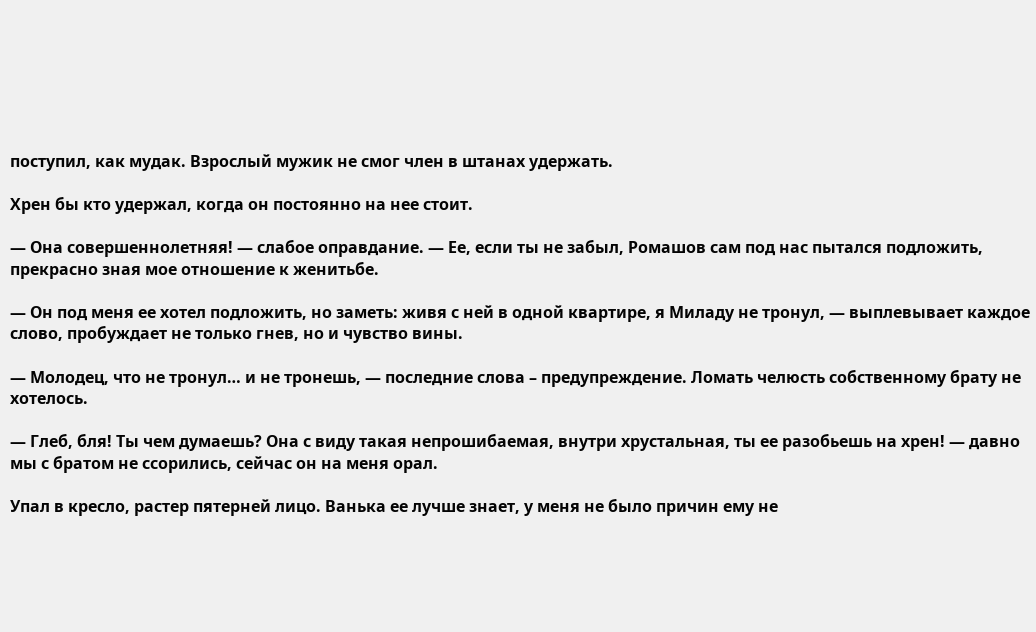поступил, как мудак. Взрослый мужик не смог член в штанах удержать.

Хрен бы кто удержал, когда он постоянно на нее стоит.

— Она совершеннолетняя! — слабое оправдание. — Ее, если ты не забыл, Ромашов сам под нас пытался подложить, прекрасно зная мое отношение к женитьбе.

— Он под меня ее хотел подложить, но заметь: живя с ней в одной квартире, я Миладу не тронул, — выплевывает каждое слово, пробуждает не только гнев, но и чувство вины.

— Молодец, что не тронул… и не тронешь, — последние слова – предупреждение. Ломать челюсть собственному брату не хотелось.

— Глеб, бля! Ты чем думаешь? Она с виду такая непрошибаемая, внутри хрустальная, ты ее разобьешь на хрен! — давно мы с братом не ссорились, сейчас он на меня орал.

Упал в кресло, растер пятерней лицо. Ванька ее лучше знает, у меня не было причин ему не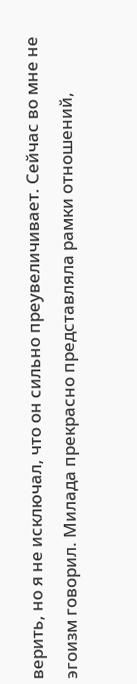верить, но я не исключал, что он сильно преувеличивает. Сейчас во мне не эгоизм говорил. Милада прекрасно представляла рамки отношений,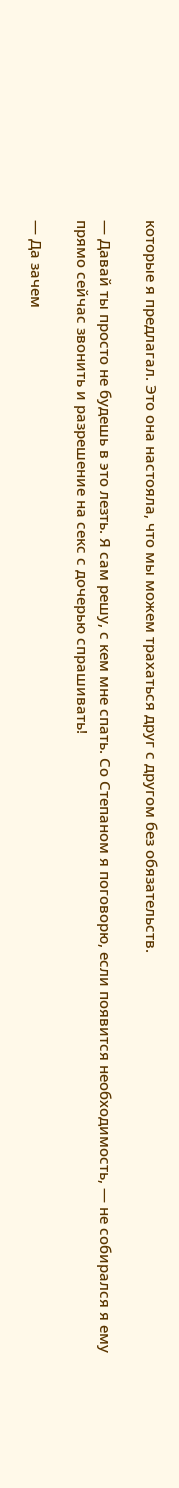которые я предлагал. Это она настояла, что мы можем трахаться друг с другом без обязательств.

— Давай ты просто не будешь в это лезть. Я сам решу, с кем мне спать. Со Степаном я поговорю, если появится необходимость, — не собирался я ему прямо сейчас звонить и разрешение на секс с дочерью спрашивать!

— Да зачем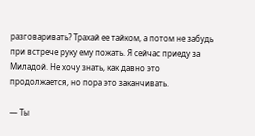разговаривать? Трахай ее тайком, а потом не забудь при встрече руку ему пожать. Я сейчас приеду за Миладой. Не хочу знать, как давно это продолжается, но пора это заканчивать.

— Ты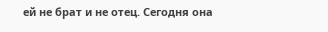ей не брат и не отец. Сегодня она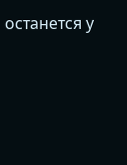останется у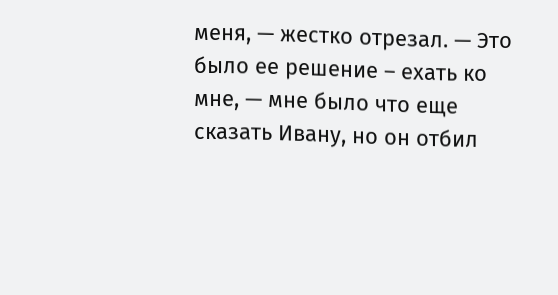меня, — жестко отрезал. — Это было ее решение – ехать ко мне, — мне было что еще сказать Ивану, но он отбил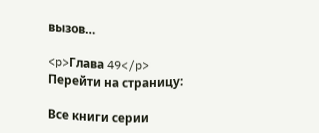вызов…

<p>Глава 49</p>
Перейти на страницу:

Все книги серии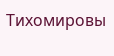Тихомировы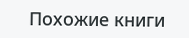Похожие книги